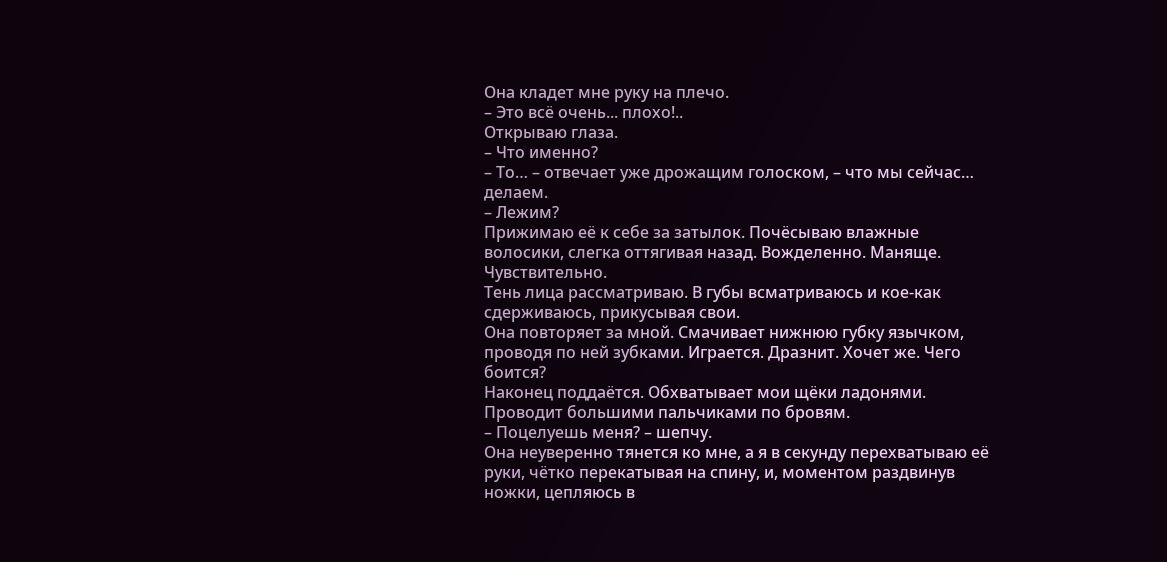Она кладет мне руку на плечо.
– Это всё очень... плохо!..
Открываю глаза.
– Что именно?
– То… – отвечает уже дрожащим голоском, – что мы сейчас… делаем.
– Лежим?
Прижимаю её к себе за затылок. Почёсываю влажные волосики, слегка оттягивая назад. Вожделенно. Маняще. Чувствительно.
Тень лица рассматриваю. В губы всматриваюсь и кое-как сдерживаюсь, прикусывая свои.
Она повторяет за мной. Смачивает нижнюю губку язычком, проводя по ней зубками. Играется. Дразнит. Хочет же. Чего боится?
Наконец поддаётся. Обхватывает мои щёки ладонями. Проводит большими пальчиками по бровям.
– Поцелуешь меня? – шепчу.
Она неуверенно тянется ко мне, а я в секунду перехватываю её руки, чётко перекатывая на спину, и, моментом раздвинув ножки, цепляюсь в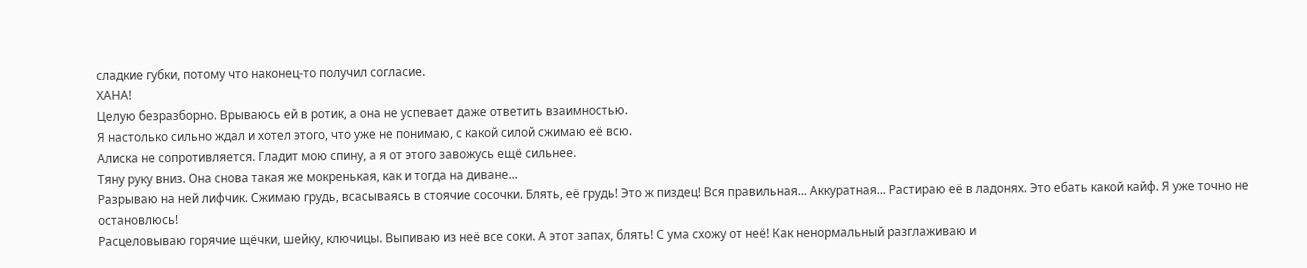сладкие губки, потому что наконец-то получил согласие.
ХАНА!
Целую безразборно. Врываюсь ей в ротик, а она не успевает даже ответить взаимностью.
Я настолько сильно ждал и хотел этого, что уже не понимаю, с какой силой сжимаю её всю.
Алиска не сопротивляется. Гладит мою спину, а я от этого завожусь ещё сильнее.
Тяну руку вниз. Она снова такая же мокренькая, как и тогда на диване...
Разрываю на ней лифчик. Сжимаю грудь, всасываясь в стоячие сосочки. Блять, её грудь! Это ж пиздец! Вся правильная... Аккуратная... Растираю её в ладонях. Это ебать какой кайф. Я уже точно не остановлюсь!
Расцеловываю горячие щёчки, шейку, ключицы. Выпиваю из неё все соки. А этот запах, блять! С ума схожу от неё! Как ненормальный разглаживаю и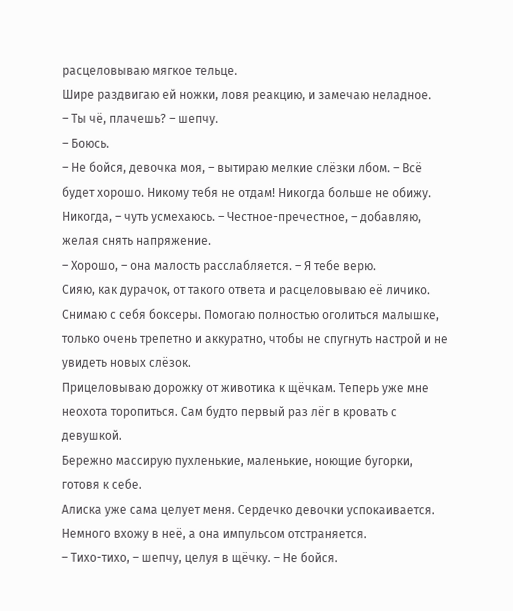расцеловываю мягкое тельце.
Шире раздвигаю ей ножки, ловя реакцию, и замечаю неладное.
– Ты чё, плачешь? – шепчу.
– Боюсь.
– Не бойся, девочка моя, – вытираю мелкие слёзки лбом. – Всё будет хорошо. Никому тебя не отдам! Никогда больше не обижу. Никогда, – чуть усмехаюсь. – Честное-пречестное, – добавляю, желая снять напряжение.
– Хорошо, – она малость расслабляется. – Я тебе верю.
Сияю, как дурачок, от такого ответа и расцеловываю её личико.
Снимаю с себя боксеры. Помогаю полностью оголиться малышке, только очень трепетно и аккуратно, чтобы не спугнуть настрой и не увидеть новых слёзок.
Прицеловываю дорожку от животика к щёчкам. Теперь уже мне неохота торопиться. Сам будто первый раз лёг в кровать с девушкой.
Бережно массирую пухленькие, маленькие, ноющие бугорки, готовя к себе.
Алиска уже сама целует меня. Сердечко девочки успокаивается.
Немного вхожу в неё, а она импульсом отстраняется.
– Тихо-тихо, – шепчу, целуя в щёчку. – Не бойся.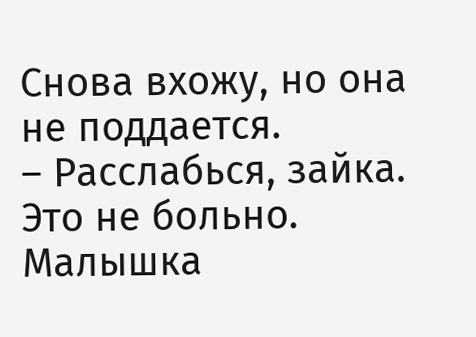Снова вхожу, но она не поддается.
– Расслабься, зайка. Это не больно.
Малышка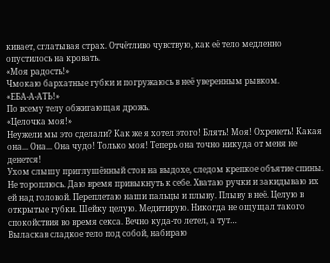кивает, сглатывая страх. Отчётливо чувствую, как её тело медленно опустилось на кровать.
«Моя радость!»
Чмокаю бархатные губки и погружаюсь в неё уверенным рывком.
«ЕБА-А-АТЬ!»
По всему телу обжигающая дрожь.
«Целочка моя!»
Неужели мы это сделали? Как же я хотел этого! Блять! Моя! Охренеть! Какая она... Она... Она чудо! Только моя! Теперь она точно никуда от меня не денется!
Ухом слышу приглушённый стон на выдохе, следом крепкое объятие спины.
Не тороплюсь. Даю время привыкнуть к себе. Хватаю ручки и закидываю их ей над головой. Переплетаю наши пальцы и плыву. Плыву в неё. Целую в открытые губки. Шейку целую. Медитирую. Никогда не ощущал такого спокойствия во время секса. Вечно куда-то летел, а тут…
Выласкав сладкое тело под собой, набираю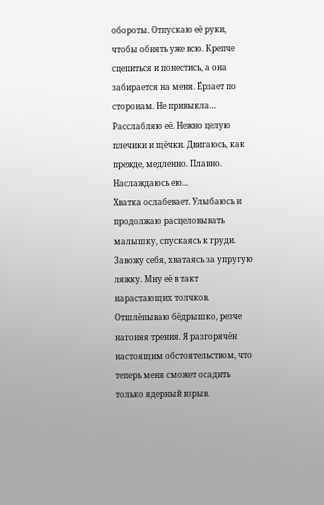обороты. Отпускаю её руки, чтобы обнять уже всю. Крепче сцепиться и понестись, а она забирается на меня. Ёрзает по сторонам. Не привыкла…
Расслабляю её. Нежно целую плечики и щёчки. Двигаюсь, как прежде, медленно. Плавно. Наслаждаюсь ею...
Хватка ослабевает. Улыбаюсь и продолжаю расцеловывать малышку, спускаясь к груди.
Завожу себя, хватаясь за упругую ляжку. Мну её в такт нарастающих толчков. Отшлёпываю бёдрышко, резче нагоняя трения. Я разгорячён настоящим обстоятельством, что теперь меня сможет осадить только ядерный взрыв.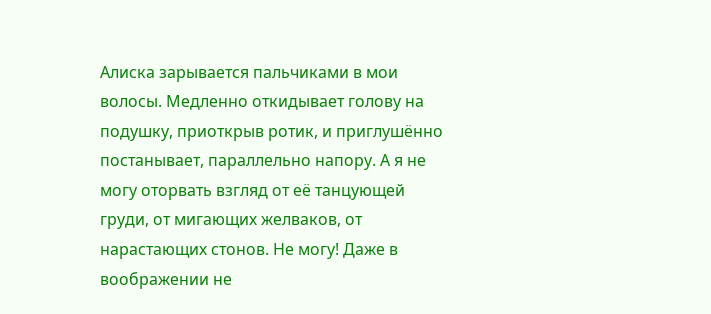Алиска зарывается пальчиками в мои волосы. Медленно откидывает голову на подушку, приоткрыв ротик, и приглушённо постанывает, параллельно напору. А я не могу оторвать взгляд от её танцующей груди, от мигающих желваков, от нарастающих стонов. Не могу! Даже в воображении не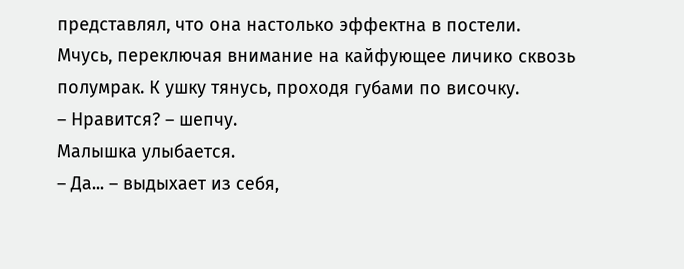представлял, что она настолько эффектна в постели.
Мчусь, переключая внимание на кайфующее личико сквозь полумрак. К ушку тянусь, проходя губами по височку.
– Нравится? – шепчу.
Малышка улыбается.
– Да... – выдыхает из себя,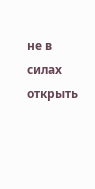не в силах открыть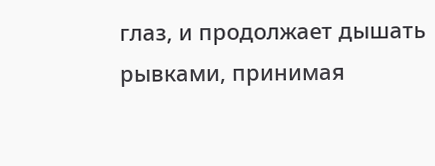глаз, и продолжает дышать рывками, принимая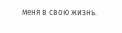меня в свою жизнь.